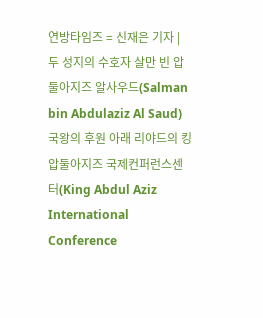연방타임즈 = 신재은 기자 | 두 성지의 수호자 살만 빈 압둘아지즈 알사우드(Salman bin Abdulaziz Al Saud) 국왕의 후원 아래 리야드의 킹 압둘아지즈 국제컨퍼런스센터(King Abdul Aziz International Conference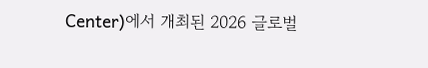Center)에서 개최된 2026 글로벌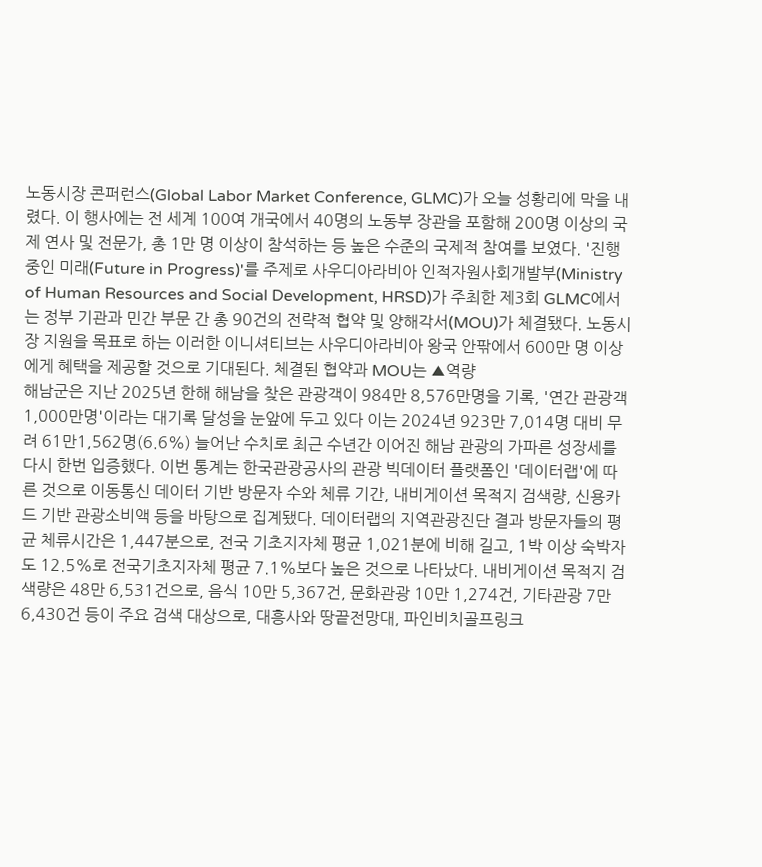노동시장 콘퍼런스(Global Labor Market Conference, GLMC)가 오늘 성황리에 막을 내렸다. 이 행사에는 전 세계 100여 개국에서 40명의 노동부 장관을 포함해 200명 이상의 국제 연사 및 전문가, 총 1만 명 이상이 참석하는 등 높은 수준의 국제적 참여를 보였다. '진행 중인 미래(Future in Progress)'를 주제로 사우디아라비아 인적자원사회개발부(Ministry of Human Resources and Social Development, HRSD)가 주최한 제3회 GLMC에서는 정부 기관과 민간 부문 간 총 90건의 전략적 협약 및 양해각서(MOU)가 체결됐다. 노동시장 지원을 목표로 하는 이러한 이니셔티브는 사우디아라비아 왕국 안팎에서 600만 명 이상에게 혜택을 제공할 것으로 기대된다. 체결된 협약과 MOU는 ▲역량
해남군은 지난 2025년 한해 해남을 찾은 관광객이 984만 8,576만명을 기록, '연간 관광객 1,000만명'이라는 대기록 달성을 눈앞에 두고 있다 이는 2024년 923만 7,014명 대비 무려 61만1,562명(6.6%) 늘어난 수치로 최근 수년간 이어진 해남 관광의 가파른 성장세를 다시 한번 입증했다. 이번 통계는 한국관광공사의 관광 빅데이터 플랫폼인 '데이터랩'에 따른 것으로 이동통신 데이터 기반 방문자 수와 체류 기간, 내비게이션 목적지 검색량, 신용카드 기반 관광소비액 등을 바탕으로 집계됐다. 데이터랩의 지역관광진단 결과 방문자들의 평균 체류시간은 1,447분으로, 전국 기초지자체 평균 1,021분에 비해 길고, 1박 이상 숙박자도 12.5%로 전국기초지자체 평균 7.1%보다 높은 것으로 나타났다. 내비게이션 목적지 검색량은 48만 6,531건으로, 음식 10만 5,367건, 문화관광 10만 1,274건, 기타관광 7만 6,430건 등이 주요 검색 대상으로, 대흥사와 땅끝전망대, 파인비치골프링크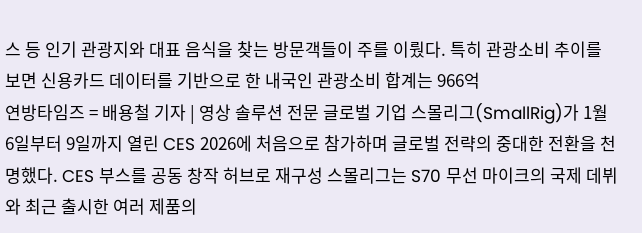스 등 인기 관광지와 대표 음식을 찾는 방문객들이 주를 이뤘다. 특히 관광소비 추이를 보면 신용카드 데이터를 기반으로 한 내국인 관광소비 합계는 966억
연방타임즈 = 배용철 기자 | 영상 솔루션 전문 글로벌 기업 스몰리그(SmallRig)가 1월 6일부터 9일까지 열린 CES 2026에 처음으로 참가하며 글로벌 전략의 중대한 전환을 천명했다. CES 부스를 공동 창작 허브로 재구성 스몰리그는 S70 무선 마이크의 국제 데뷔와 최근 출시한 여러 제품의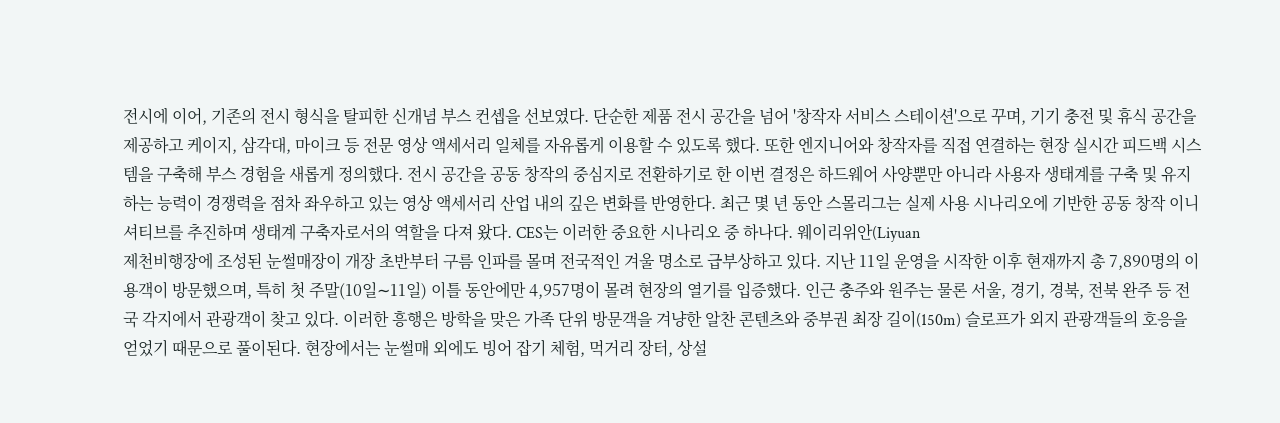전시에 이어, 기존의 전시 형식을 탈피한 신개념 부스 컨셉을 선보였다. 단순한 제품 전시 공간을 넘어 '창작자 서비스 스테이션'으로 꾸며, 기기 충전 및 휴식 공간을 제공하고 케이지, 삼각대, 마이크 등 전문 영상 액세서리 일체를 자유롭게 이용할 수 있도록 했다. 또한 엔지니어와 창작자를 직접 연결하는 현장 실시간 피드백 시스템을 구축해 부스 경험을 새롭게 정의했다. 전시 공간을 공동 창작의 중심지로 전환하기로 한 이번 결정은 하드웨어 사양뿐만 아니라 사용자 생태계를 구축 및 유지하는 능력이 경쟁력을 점차 좌우하고 있는 영상 액세서리 산업 내의 깊은 변화를 반영한다. 최근 몇 년 동안 스몰리그는 실제 사용 시나리오에 기반한 공동 창작 이니셔티브를 추진하며 생태계 구축자로서의 역할을 다져 왔다. CES는 이러한 중요한 시나리오 중 하나다. 웨이리위안(Liyuan
제천비행장에 조성된 눈썰매장이 개장 초반부터 구름 인파를 몰며 전국적인 겨울 명소로 급부상하고 있다. 지난 11일 운영을 시작한 이후 현재까지 총 7,890명의 이용객이 방문했으며, 특히 첫 주말(10일∼11일) 이틀 동안에만 4,957명이 몰려 현장의 열기를 입증했다. 인근 충주와 원주는 물론 서울, 경기, 경북, 전북 완주 등 전국 각지에서 관광객이 찾고 있다. 이러한 흥행은 방학을 맞은 가족 단위 방문객을 겨냥한 알찬 콘텐츠와 중부권 최장 길이(150m) 슬로프가 외지 관광객들의 호응을 얻었기 때문으로 풀이된다. 현장에서는 눈썰매 외에도 빙어 잡기 체험, 먹거리 장터, 상설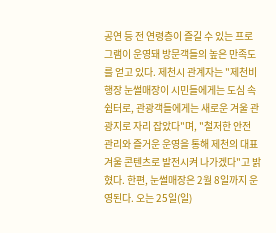공연 등 전 연령층이 즐길 수 있는 프로그램이 운영돼 방문객들의 높은 만족도를 얻고 있다. 제천시 관계자는 "제천비행장 눈썰매장이 시민들에게는 도심 속 쉼터로, 관광객들에게는 새로운 겨울 관광지로 자리 잡았다"며, "철저한 안전 관리와 즐거운 운영을 통해 제천의 대표 겨울 콘텐츠로 발전시켜 나가겠다"고 밝혔다. 한편, 눈썰매장은 2월 8일까지 운영된다. 오는 25일(일)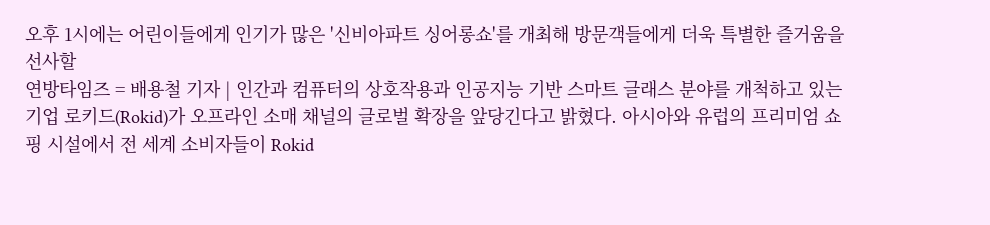오후 1시에는 어린이들에게 인기가 많은 '신비아파트 싱어롱쇼'를 개최해 방문객들에게 더욱 특별한 즐거움을 선사할
연방타임즈 = 배용철 기자 | 인간과 컴퓨터의 상호작용과 인공지능 기반 스마트 글래스 분야를 개척하고 있는 기업 로키드(Rokid)가 오프라인 소매 채널의 글로벌 확장을 앞당긴다고 밝혔다. 아시아와 유럽의 프리미엄 쇼핑 시설에서 전 세계 소비자들이 Rokid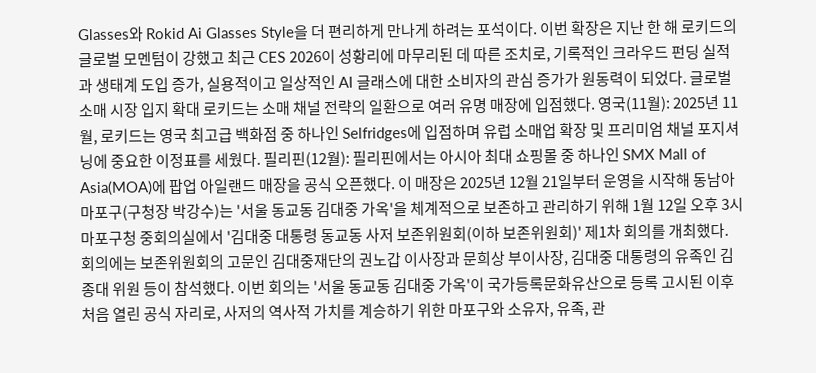Glasses와 Rokid Ai Glasses Style을 더 편리하게 만나게 하려는 포석이다. 이번 확장은 지난 한 해 로키드의 글로벌 모멘텀이 강했고 최근 CES 2026이 성황리에 마무리된 데 따른 조치로, 기록적인 크라우드 펀딩 실적과 생태계 도입 증가, 실용적이고 일상적인 AI 글래스에 대한 소비자의 관심 증가가 원동력이 되었다. 글로벌 소매 시장 입지 확대 로키드는 소매 채널 전략의 일환으로 여러 유명 매장에 입점했다. 영국(11월): 2025년 11월, 로키드는 영국 최고급 백화점 중 하나인 Selfridges에 입점하며 유럽 소매업 확장 및 프리미엄 채널 포지셔닝에 중요한 이정표를 세웠다. 필리핀(12월): 필리핀에서는 아시아 최대 쇼핑몰 중 하나인 SMX Mall of Asia(MOA)에 팝업 아일랜드 매장을 공식 오픈했다. 이 매장은 2025년 12월 21일부터 운영을 시작해 동남아
마포구(구청장 박강수)는 '서울 동교동 김대중 가옥'을 체계적으로 보존하고 관리하기 위해 1월 12일 오후 3시 마포구청 중회의실에서 '김대중 대통령 동교동 사저 보존위원회(이하 보존위원회)' 제1차 회의를 개최했다. 회의에는 보존위원회의 고문인 김대중재단의 권노갑 이사장과 문희상 부이사장, 김대중 대통령의 유족인 김종대 위원 등이 참석했다. 이번 회의는 '서울 동교동 김대중 가옥'이 국가등록문화유산으로 등록 고시된 이후 처음 열린 공식 자리로, 사저의 역사적 가치를 계승하기 위한 마포구와 소유자, 유족, 관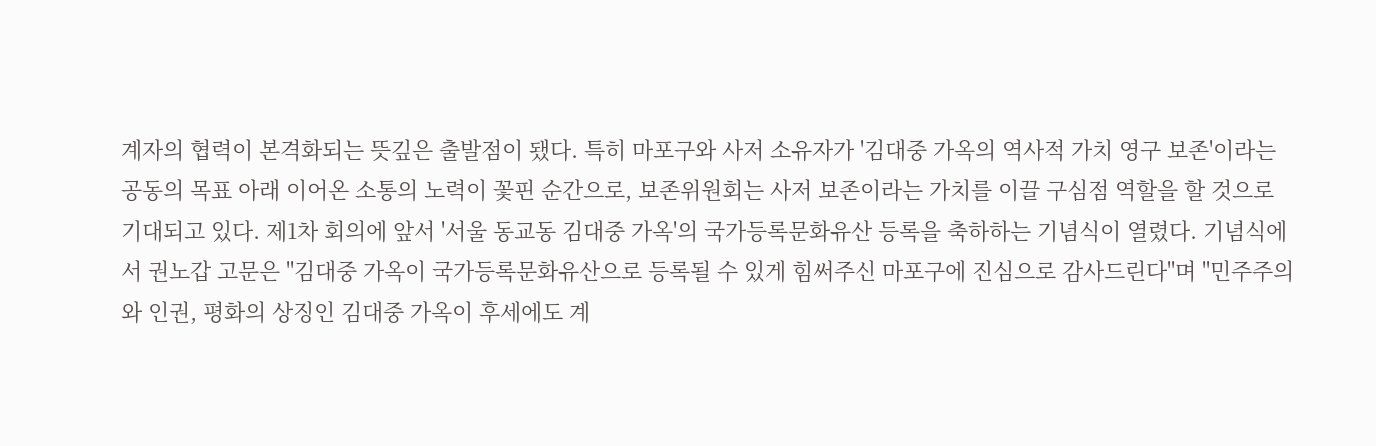계자의 협력이 본격화되는 뜻깊은 출발점이 됐다. 특히 마포구와 사저 소유자가 '김대중 가옥의 역사적 가치 영구 보존'이라는 공동의 목표 아래 이어온 소통의 노력이 꽃핀 순간으로, 보존위원회는 사저 보존이라는 가치를 이끌 구심점 역할을 할 것으로 기대되고 있다. 제1차 회의에 앞서 '서울 동교동 김대중 가옥'의 국가등록문화유산 등록을 축하하는 기념식이 열렸다. 기념식에서 권노갑 고문은 "김대중 가옥이 국가등록문화유산으로 등록될 수 있게 힘써주신 마포구에 진심으로 감사드린다"며 "민주주의와 인권, 평화의 상징인 김대중 가옥이 후세에도 계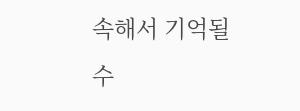속해서 기억될 수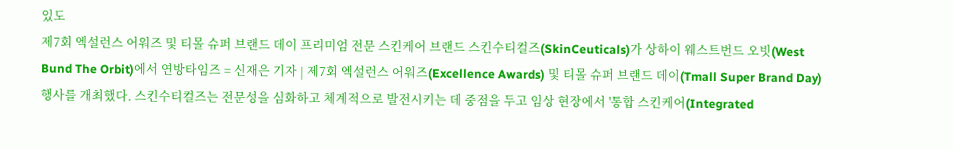있도
제7회 엑설런스 어워즈 및 티몰 슈퍼 브랜드 데이 프리미엄 전문 스킨케어 브랜드 스킨수티컬즈(SkinCeuticals)가 상하이 웨스트번드 오빗(West Bund The Orbit)에서 연방타임즈 = 신재은 기자 | 제7회 엑설런스 어워즈(Excellence Awards) 및 티몰 슈퍼 브랜드 데이(Tmall Super Brand Day) 행사를 개최했다. 스킨수티컬즈는 전문성을 심화하고 체계적으로 발전시키는 데 중점을 두고 임상 현장에서 '통합 스킨케어(Integrated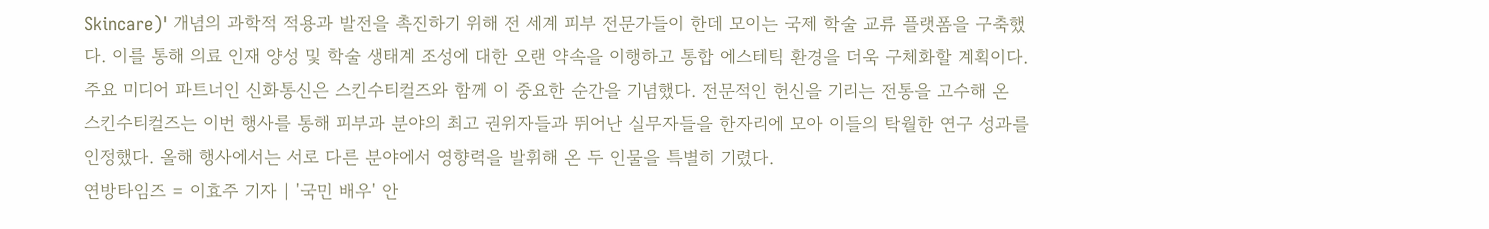Skincare)' 개념의 과학적 적용과 발전을 촉진하기 위해 전 세계 피부 전문가들이 한데 모이는 국제 학술 교류 플랫폼을 구축했다. 이를 통해 의료 인재 양성 및 학술 생태계 조성에 대한 오랜 약속을 이행하고 통합 에스테틱 환경을 더욱 구체화할 계획이다. 주요 미디어 파트너인 신화통신은 스킨수티컬즈와 함께 이 중요한 순간을 기념했다. 전문적인 헌신을 기리는 전통을 고수해 온 스킨수티컬즈는 이번 행사를 통해 피부과 분야의 최고 권위자들과 뛰어난 실무자들을 한자리에 모아 이들의 탁월한 연구 성과를 인정했다. 올해 행사에서는 서로 다른 분야에서 영향력을 발휘해 온 두 인물을 특별히 기렸다.
연방타임즈 = 이효주 기자 | '국민 배우' 안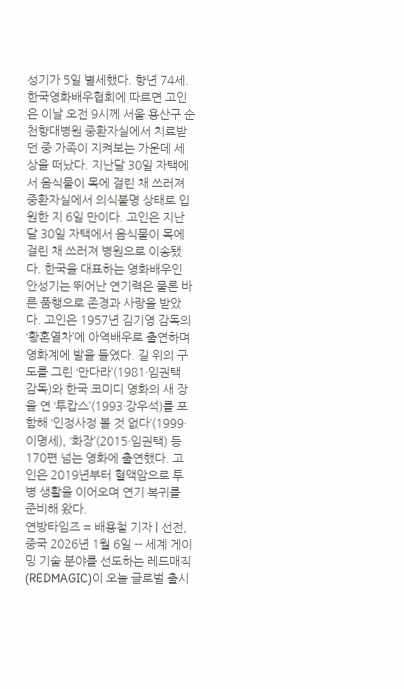성기가 5일 별세했다. 향년 74세. 한국영화배우협회에 따르면 고인은 이날 오전 9시께 서울 용산구 순천향대병원 중환자실에서 치료받던 중 가족이 지켜보는 가운데 세상을 떠났다. 지난달 30일 자택에서 음식물이 목에 걸린 채 쓰러져 중환자실에서 의식불명 상태로 입원한 지 6일 만이다. 고인은 지난달 30일 자택에서 음식물이 목에 걸린 채 쓰러져 병원으로 이송됐다. 한국을 대표하는 영화배우인 안성기는 뛰어난 연기력은 물론 바른 품행으로 존경과 사랑을 받았다. 고인은 1957년 김기영 감독의 ‘황혼열차’에 아역배우로 출연하며 영화계에 발을 들였다. 길 위의 구도를 그린 ‘만다라’(1981·임권택 감독)와 한국 코미디 영화의 새 장을 연 ‘투캅스’(1993·강우석)를 포함해 ‘인정사정 볼 것 없다’(1999·이명세), ‘화장’(2015·임권택) 등 170편 넘는 영화에 출연했다. 고인은 2019년부터 혈액암으로 투병 생활을 이어오며 연기 복귀를 준비해 왔다.
연방타임즈 = 배용철 기자 | 선전, 중국 2026년 1월 6일 -- 세계 게이밍 기술 분야를 선도하는 레드매직(REDMAGIC)이 오늘 글로벌 출시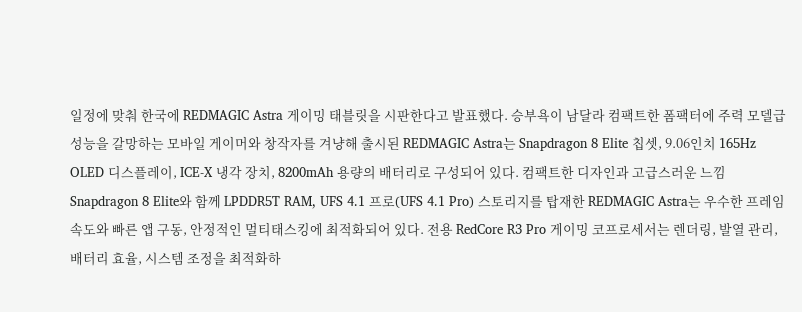일정에 맞춰 한국에 REDMAGIC Astra 게이밍 태블릿을 시판한다고 발표했다. 승부욕이 남달라 컴팩트한 폼팩터에 주력 모델급 성능을 갈망하는 모바일 게이머와 창작자를 겨냥해 출시된 REDMAGIC Astra는 Snapdragon 8 Elite 칩셋, 9.06인치 165Hz OLED 디스플레이, ICE-X 냉각 장치, 8200mAh 용량의 배터리로 구성되어 있다. 컴팩트한 디자인과 고급스러운 느낌 Snapdragon 8 Elite와 함께 LPDDR5T RAM, UFS 4.1 프로(UFS 4.1 Pro) 스토리지를 탑재한 REDMAGIC Astra는 우수한 프레임 속도와 빠른 앱 구동, 안정적인 멀티태스킹에 최적화되어 있다. 전용 RedCore R3 Pro 게이밍 코프로세서는 렌더링, 발열 관리, 배터리 효율, 시스템 조정을 최적화하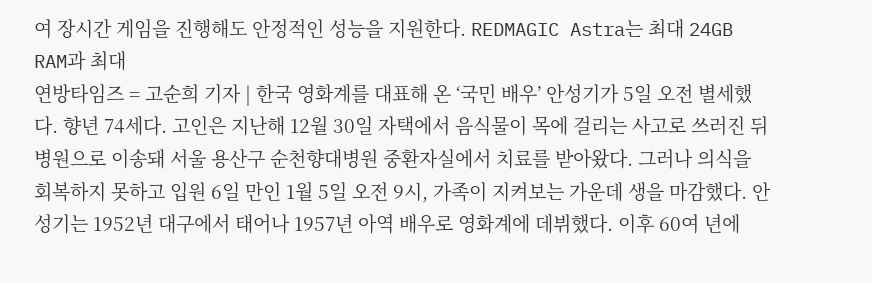여 장시간 게임을 진행해도 안정적인 성능을 지원한다. REDMAGIC Astra는 최대 24GB RAM과 최대
연방타임즈 = 고순희 기자 | 한국 영화계를 대표해 온 ‘국민 배우’ 안성기가 5일 오전 별세했다. 향년 74세다. 고인은 지난해 12월 30일 자택에서 음식물이 목에 걸리는 사고로 쓰러진 뒤 병원으로 이송돼 서울 용산구 순천향대병원 중환자실에서 치료를 받아왔다. 그러나 의식을 회복하지 못하고 입원 6일 만인 1월 5일 오전 9시, 가족이 지켜보는 가운데 생을 마감했다. 안성기는 1952년 대구에서 태어나 1957년 아역 배우로 영화계에 데뷔했다. 이후 60여 년에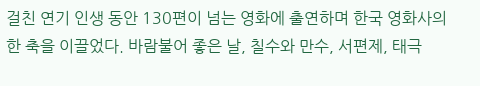걸친 연기 인생 동안 130편이 넘는 영화에 출연하며 한국 영화사의 한 축을 이끌었다. 바람불어 좋은 날, 칠수와 만수, 서편제, 태극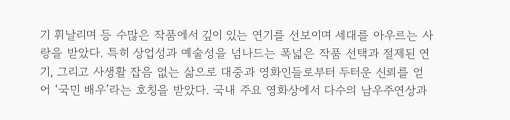기 휘날리며 등 수많은 작품에서 깊이 있는 연기를 선보이며 세대를 아우르는 사랑을 받았다. 특히 상업성과 예술성을 넘나드는 폭넓은 작품 선택과 절제된 연기, 그리고 사생활 잡음 없는 삶으로 대중과 영화인들로부터 두터운 신뢰를 얻어 ‘국민 배우’라는 호칭을 받았다. 국내 주요 영화상에서 다수의 남우주연상과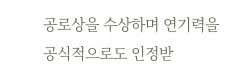공로상을 수상하며 연기력을 공식적으로도 인정받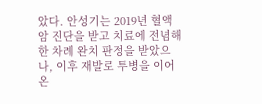았다. 안성기는 2019년 혈액암 진단을 받고 치료에 전념해 한 차례 완치 판정을 받았으나, 이후 재발로 투병을 이어온